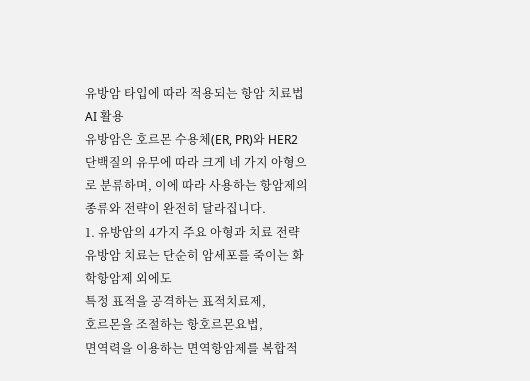유방암 타입에 따라 적용되는 항암 치료법
AI 활용
유방암은 호르몬 수용체(ER, PR)와 HER2 단백질의 유무에 따라 크게 네 가지 아형으로 분류하며, 이에 따라 사용하는 항암제의 종류와 전략이 완전히 달라집니다.
1. 유방암의 4가지 주요 아형과 치료 전략
유방암 치료는 단순히 암세포를 죽이는 화학항암제 외에도
특정 표적을 공격하는 표적치료제,
호르몬을 조절하는 항호르몬요법,
면역력을 이용하는 면역항암제를 복합적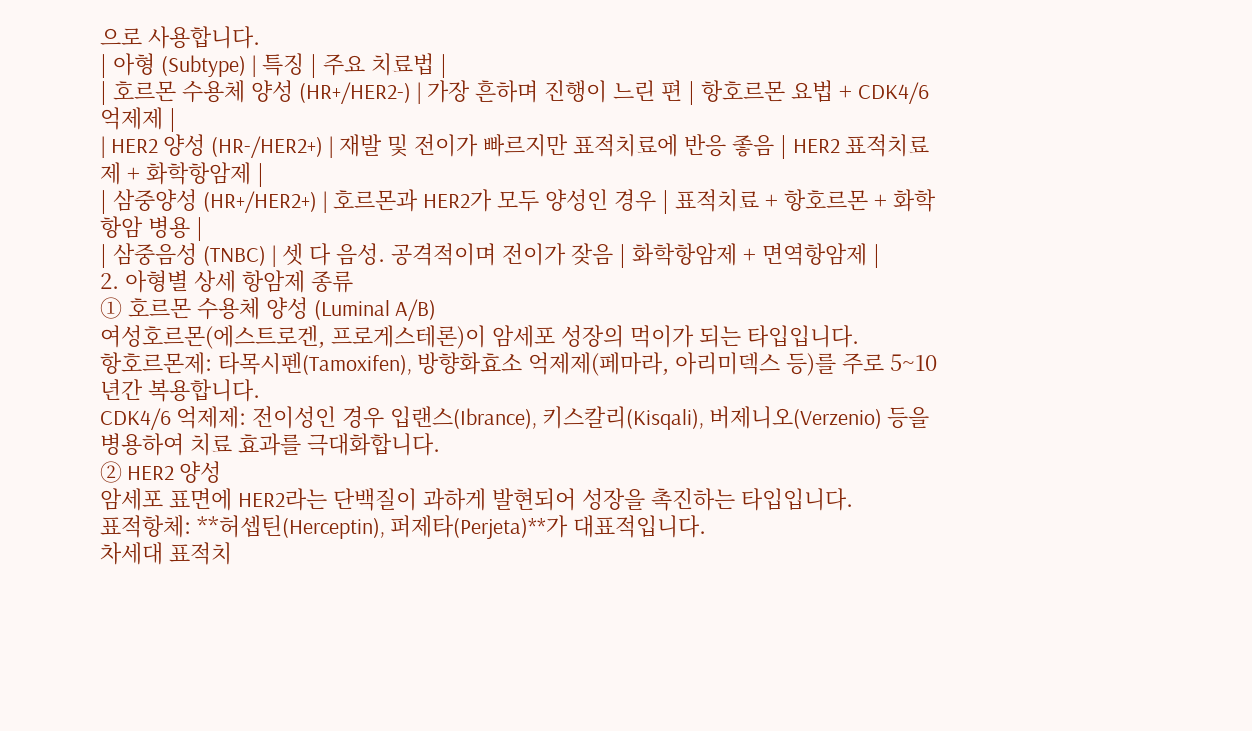으로 사용합니다.
| 아형 (Subtype) | 특징 | 주요 치료법 |
| 호르몬 수용체 양성 (HR+/HER2-) | 가장 흔하며 진행이 느린 편 | 항호르몬 요법 + CDK4/6 억제제 |
| HER2 양성 (HR-/HER2+) | 재발 및 전이가 빠르지만 표적치료에 반응 좋음 | HER2 표적치료제 + 화학항암제 |
| 삼중양성 (HR+/HER2+) | 호르몬과 HER2가 모두 양성인 경우 | 표적치료 + 항호르몬 + 화학항암 병용 |
| 삼중음성 (TNBC) | 셋 다 음성. 공격적이며 전이가 잦음 | 화학항암제 + 면역항암제 |
2. 아형별 상세 항암제 종류
① 호르몬 수용체 양성 (Luminal A/B)
여성호르몬(에스트로겐, 프로게스테론)이 암세포 성장의 먹이가 되는 타입입니다.
항호르몬제: 타목시펜(Tamoxifen), 방향화효소 억제제(페마라, 아리미덱스 등)를 주로 5~10년간 복용합니다.
CDK4/6 억제제: 전이성인 경우 입랜스(Ibrance), 키스칼리(Kisqali), 버제니오(Verzenio) 등을 병용하여 치료 효과를 극대화합니다.
② HER2 양성
암세포 표면에 HER2라는 단백질이 과하게 발현되어 성장을 촉진하는 타입입니다.
표적항체: **허셉틴(Herceptin), 퍼제타(Perjeta)**가 대표적입니다.
차세대 표적치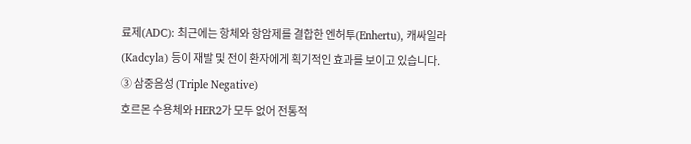료제(ADC): 최근에는 항체와 항암제를 결합한 엔허투(Enhertu), 캐싸일라(Kadcyla) 등이 재발 및 전이 환자에게 획기적인 효과를 보이고 있습니다.
③ 삼중음성 (Triple Negative)
호르몬 수용체와 HER2가 모두 없어 전통적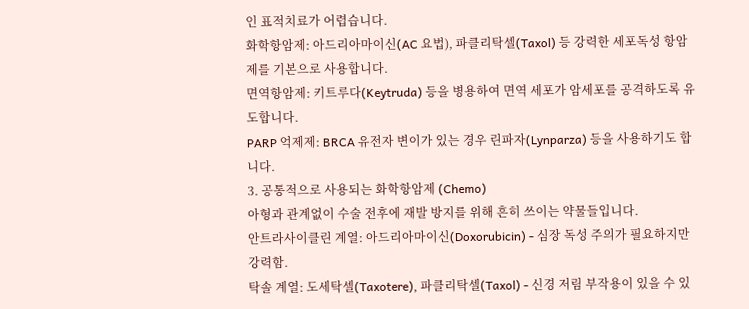인 표적치료가 어렵습니다.
화학항암제: 아드리아마이신(AC 요법), 파클리탁셀(Taxol) 등 강력한 세포독성 항암제를 기본으로 사용합니다.
면역항암제: 키트루다(Keytruda) 등을 병용하여 면역 세포가 암세포를 공격하도록 유도합니다.
PARP 억제제: BRCA 유전자 변이가 있는 경우 린파자(Lynparza) 등을 사용하기도 합니다.
3. 공통적으로 사용되는 화학항암제 (Chemo)
아형과 관계없이 수술 전후에 재발 방지를 위해 흔히 쓰이는 약물들입니다.
안트라사이클린 계열: 아드리아마이신(Doxorubicin) - 심장 독성 주의가 필요하지만 강력함.
탁솔 계열: 도세탁셀(Taxotere), 파클리탁셀(Taxol) - 신경 저림 부작용이 있을 수 있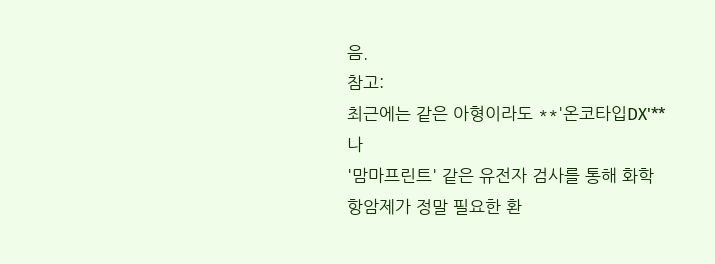음.
참고:
최근에는 같은 아형이라도 **'온코타입DX'**나
'맘마프린트' 같은 유전자 검사를 통해 화학항암제가 정말 필요한 환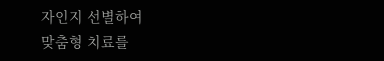자인지 선별하여
맞춤형 치료를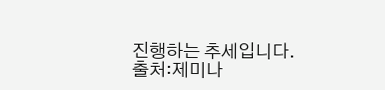진행하는 추세입니다.
출처:제미나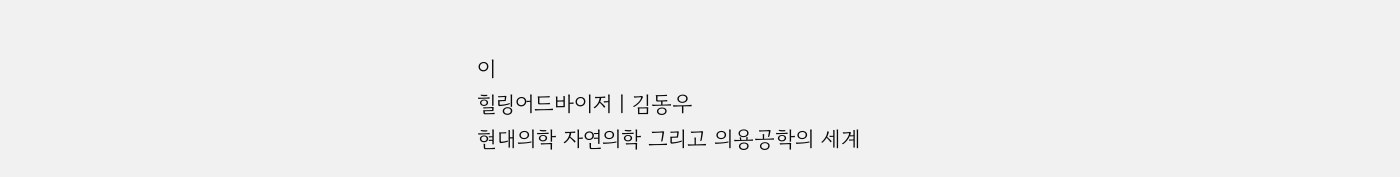이
힐링어드바이저ㅣ김동우
현대의학 자연의학 그리고 의용공학의 세계